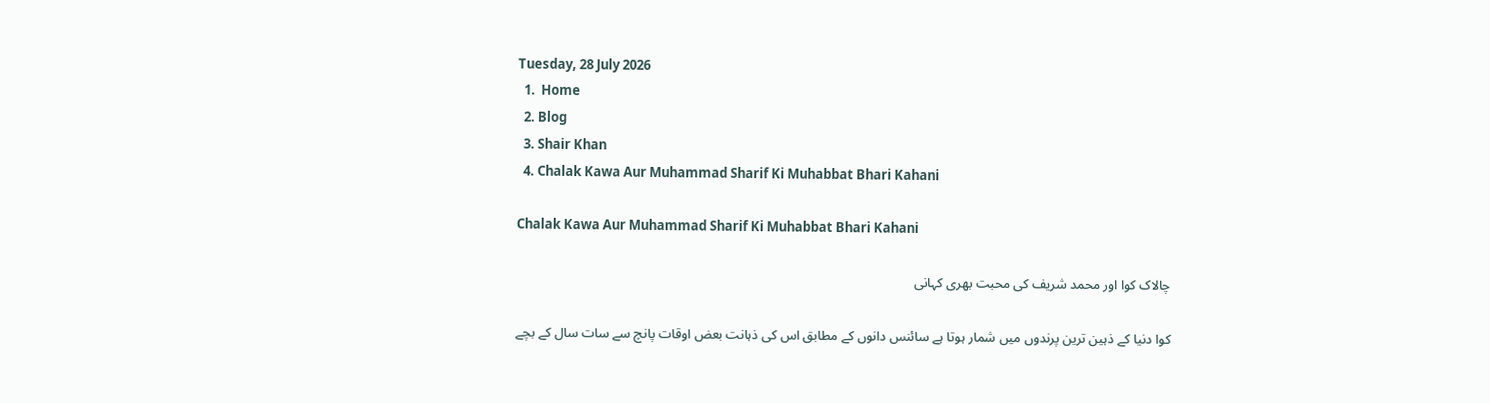Tuesday, 28 July 2026
  1.  Home
  2. Blog
  3. Shair Khan
  4. Chalak Kawa Aur Muhammad Sharif Ki Muhabbat Bhari Kahani

Chalak Kawa Aur Muhammad Sharif Ki Muhabbat Bhari Kahani

چالاک کوا اور محمد شریف کی محبت بھری کہانی

کوا دنیا کے ذہین ترین پرندوں میں شمار ہوتا ہے سائنس دانوں کے مطابق اس کی ذہانت بعض اوقات پانچ سے سات سال کے بچے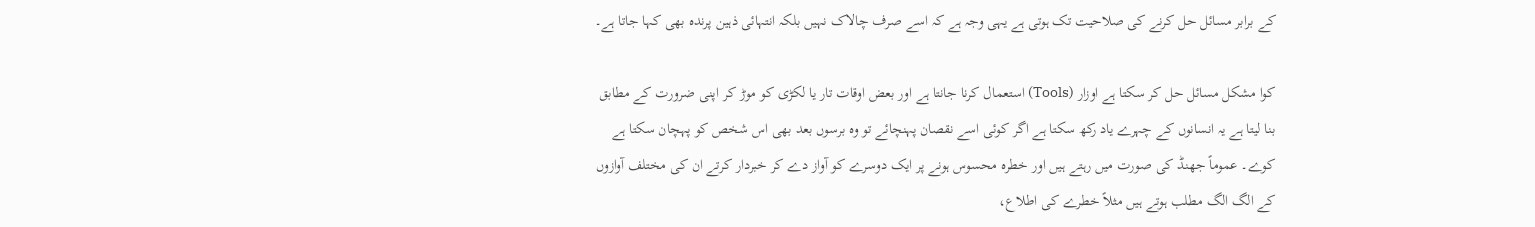کے برابر مسائل حل کرنے کی صلاحیت تک ہوتی ہے یہی وجہ ہے کہ اسے صرف چالاک نہیں بلکہ انتہائی ذہین پرندہ بھی کہا جاتا ہے۔

کوا مشکل مسائل حل کر سکتا ہے اوزار (Tools) استعمال کرنا جانتا ہے اور بعض اوقات تار یا لکڑی کو موڑ کر اپنی ضرورت کے مطابق بنا لیتا ہے یہ انسانوں کے چہرے یاد رکھ سکتا ہے اگر کوئی اسے نقصان پہنچائے تو وہ برسوں بعد بھی اس شخص کو پہچان سکتا ہے کوے۔ عموماً جھنڈ کی صورت میں رہتے ہیں اور خطرہ محسوس ہونے پر ایک دوسرے کو آواز دے کر خبردار کرتے ان کی مختلف آوازوں کے الگ الگ مطلب ہوتے ہیں مثلاً خطرے کی اطلاع،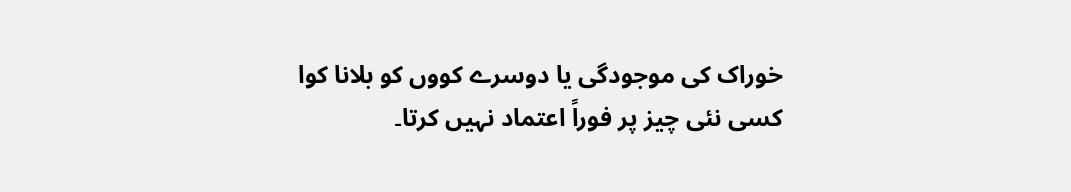خوراک کی موجودگی یا دوسرے کووں کو بلانا کوا کسی نئی چیز پر فوراً اعتماد نہیں کرتا۔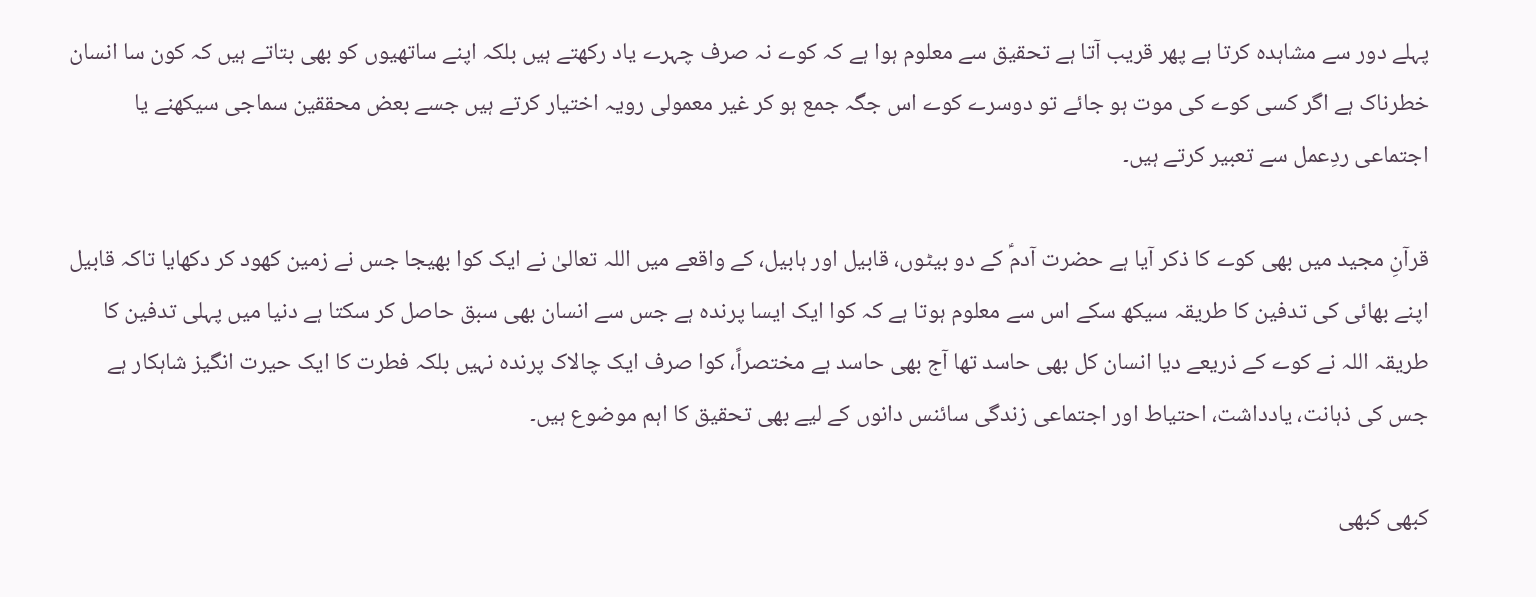پہلے دور سے مشاہدہ کرتا ہے پھر قریب آتا ہے تحقیق سے معلوم ہوا ہے کہ کوے نہ صرف چہرے یاد رکھتے ہیں بلکہ اپنے ساتھیوں کو بھی بتاتے ہیں کہ کون سا انسان خطرناک ہے اگر کسی کوے کی موت ہو جائے تو دوسرے کوے اس جگہ جمع ہو کر غیر معمولی رویہ اختیار کرتے ہیں جسے بعض محققین سماجی سیکھنے یا اجتماعی ردِعمل سے تعبیر کرتے ہیں۔

قرآنِ مجید میں بھی کوے کا ذکر آیا ہے حضرت آدمؑ کے دو بیٹوں، قابیل اور ہابیل، کے واقعے میں اللہ تعالیٰ نے ایک کوا بھیجا جس نے زمین کھود کر دکھایا تاکہ قابیل اپنے بھائی کی تدفین کا طریقہ سیکھ سکے اس سے معلوم ہوتا ہے کہ کوا ایک ایسا پرندہ ہے جس سے انسان بھی سبق حاصل کر سکتا ہے دنیا میں پہلی تدفین کا طریقہ اللہ نے کوے کے ذریعے دیا انسان کل بھی حاسد تھا آج بھی حاسد ہے مختصراً، کوا صرف ایک چالاک پرندہ نہیں بلکہ فطرت کا ایک حیرت انگیز شاہکار ہے جس کی ذہانت، یادداشت، احتیاط اور اجتماعی زندگی سائنس دانوں کے لیے بھی تحقیق کا اہم موضوع ہیں۔

کبھی کبھی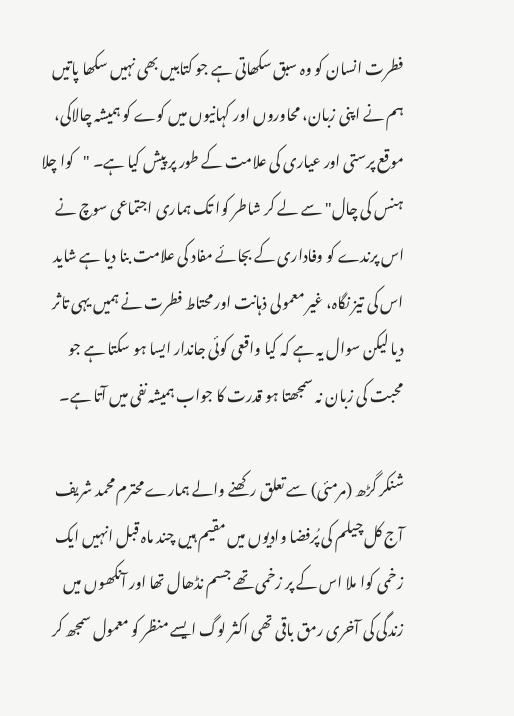فطرت انسان کو وہ سبق سکھاتی ہے جو کتابیں بھی نہیں سکھا پاتیں ہم نے اپنی زبان، محاوروں اور کہانیوں میں کوے کو ہمیشہ چالاکی، موقع پرستی اور عیاری کی علامت کے طور پر پیش کیا ہے۔ "کوا چلا ہنس کی چال" سے لے کر شاطر کوا تک ہماری اجتماعی سوچ نے اس پرندے کو وفاداری کے بجائے مفاد کی علامت بنا دیا ہے شاید اس کی تیز نگاہ، غیر معمولی ذہانت اور محتاط فطرت نے ہمیں یہی تاثر دیا لیکن سوال یہ ہے کہ کیا واقعی کوئی جاندار ایسا ہو سکتا ہے جو محبت کی زبان نہ سمجھتا ہو قدرت کا جواب ہمیشہ نفی میں آتا ہے۔

شنکر گڑھ (مرمئی) سے تعلق رکھنے والے ہمارے محترم محمد شریف آج کل چیلم کی پُرفضا وادیوں میں مقیم ہیں چند ماہ قبل انہیں ایک زخمی کوا ملا اس کے پر زخمی تھے جسم نڈھال تھا اور آنکھوں میں زندگی کی آخری رمق باقی تھی اکثر لوگ ایسے منظر کو معمول سمجھ کر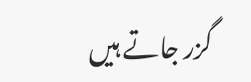گزر جاتے ہیں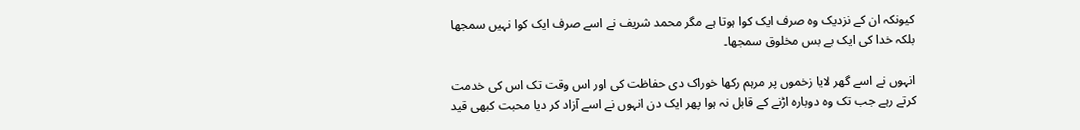کیونکہ ان کے نزدیک وہ صرف ایک کوا ہوتا ہے مگر محمد شریف نے اسے صرف ایک کوا نہیں سمجھا بلکہ خدا کی ایک بے بس مخلوق سمجھا۔

انہوں نے اسے گھر لایا زخموں پر مرہم رکھا خوراک دی حفاظت کی اور اس وقت تک اس کی خدمت کرتے رہے جب تک وہ دوبارہ اڑنے کے قابل نہ ہوا پھر ایک دن انہوں نے اسے آزاد کر دیا محبت کبھی قید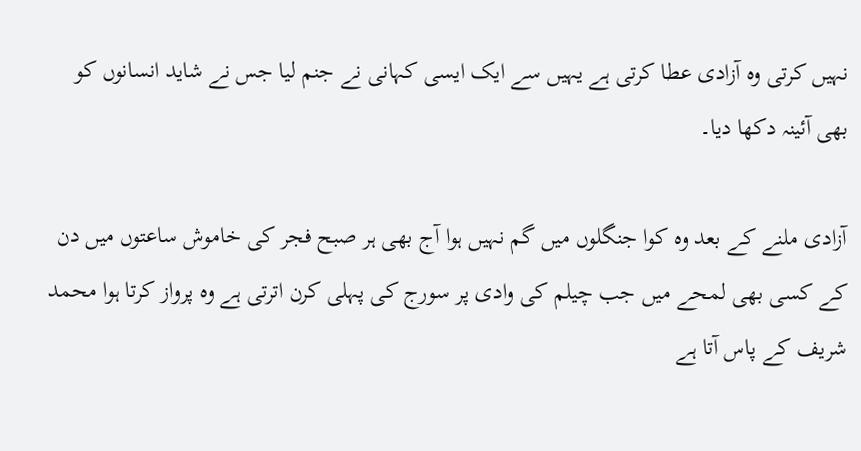نہیں کرتی وہ آزادی عطا کرتی ہے یہیں سے ایک ایسی کہانی نے جنم لیا جس نے شاید انسانوں کو بھی آئینہ دکھا دیا۔

آزادی ملنے کے بعد وہ کوا جنگلوں میں گم نہیں ہوا آج بھی ہر صبح فجر کی خاموش ساعتوں میں دن کے کسی بھی لمحے میں جب چیلم کی وادی پر سورج کی پہلی کرن اترتی ہے وہ پرواز کرتا ہوا محمد شریف کے پاس آتا ہے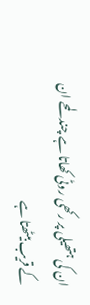ان کی ہتھیلی پر رکھی روٹی کھاتا ہے چند لمحے ان کے قریب بیٹھتا ہے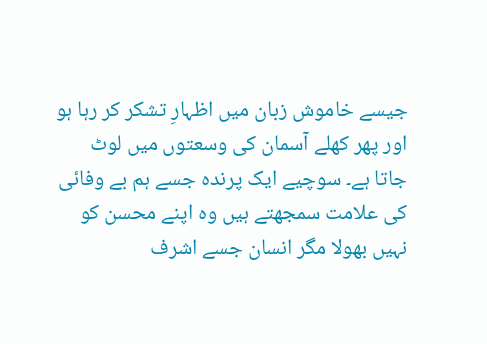جیسے خاموش زبان میں اظہارِ تشکر کر رہا ہو اور پھر کھلے آسمان کی وسعتوں میں لوٹ جاتا ہے۔ سوچیے ایک پرندہ جسے ہم بے وفائی کی علامت سمجھتے ہیں وہ اپنے محسن کو نہیں بھولا مگر انسان جسے اشرف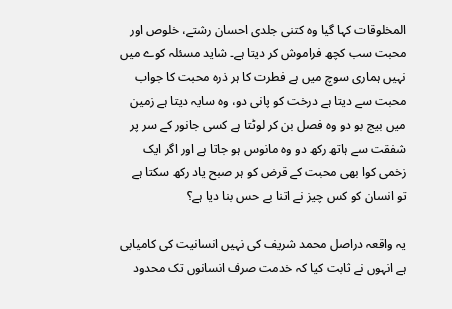المخلوقات کہا گیا وہ کتنی جلدی احسان رشتے، خلوص اور محبت سب کچھ فراموش کر دیتا ہے۔ شاید مسئلہ کوے میں نہیں ہماری سوچ میں ہے فطرت کا ہر ذرہ محبت کا جواب محبت سے دیتا ہے درخت کو پانی دو، وہ سایہ دیتا ہے زمین میں بیج بو دو وہ فصل بن کر لوٹتا ہے کسی جانور کے سر پر شفقت سے ہاتھ رکھ دو وہ مانوس ہو جاتا ہے اور اگر ایک زخمی کوا بھی محبت کے قرض کو ہر صبح یاد رکھ سکتا ہے تو انسان کو کس چیز نے اتنا بے حس بنا دیا ہے؟

یہ واقعہ دراصل محمد شریف کی نہیں انسانیت کی کامیابی ہے انہوں نے ثابت کیا کہ خدمت صرف انسانوں تک محدود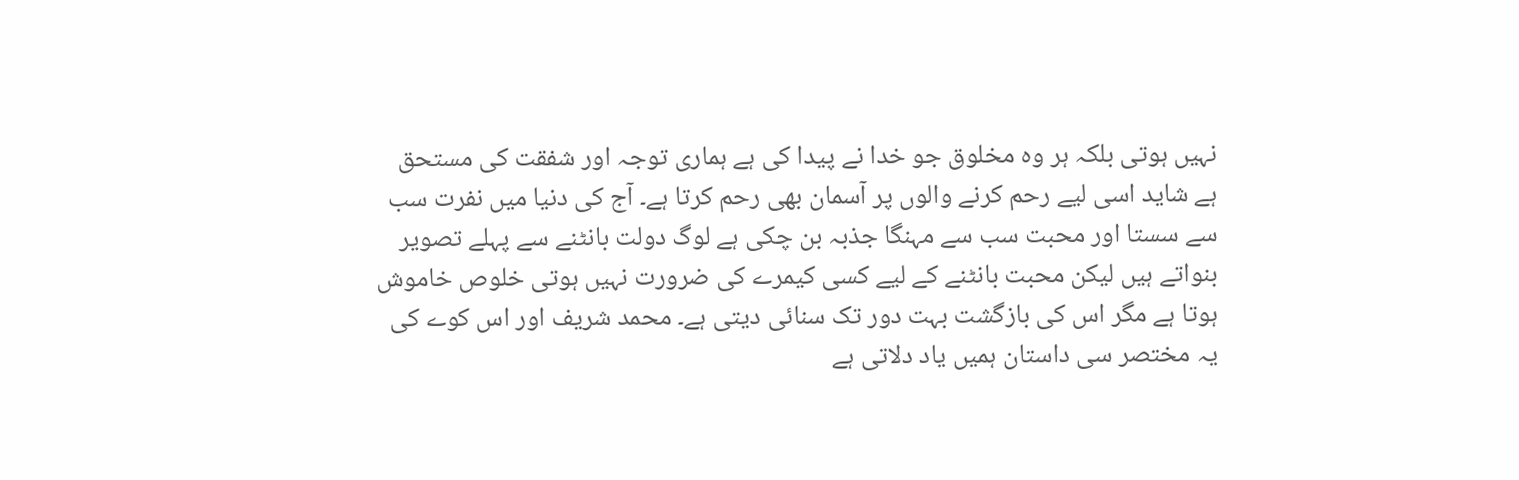نہیں ہوتی بلکہ ہر وہ مخلوق جو خدا نے پیدا کی ہے ہماری توجہ اور شفقت کی مستحق ہے شاید اسی لیے رحم کرنے والوں پر آسمان بھی رحم کرتا ہے۔ آج کی دنیا میں نفرت سب سے سستا اور محبت سب سے مہنگا جذبہ بن چکی ہے لوگ دولت بانٹنے سے پہلے تصویر بنواتے ہیں لیکن محبت بانٹنے کے لیے کسی کیمرے کی ضرورت نہیں ہوتی خلوص خاموش ہوتا ہے مگر اس کی بازگشت بہت دور تک سنائی دیتی ہے۔ محمد شریف اور اس کوے کی یہ مختصر سی داستان ہمیں یاد دلاتی ہے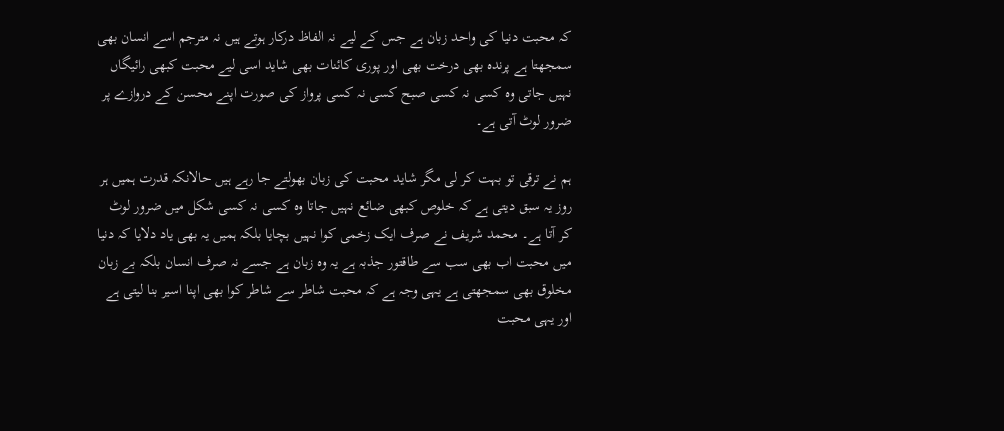کہ محبت دنیا کی واحد زبان ہے جس کے لیے نہ الفاظ درکار ہوتے ہیں نہ مترجم اسے انسان بھی سمجھتا ہے پرندہ بھی درخت بھی اور پوری کائنات بھی شاید اسی لیے محبت کبھی رائیگاں نہیں جاتی وہ کسی نہ کسی صبح کسی نہ کسی پرواز کی صورت اپنے محسن کے دروازے پر ضرور لوٹ آتی ہے۔

ہم نے ترقی تو بہت کر لی مگر شاید محبت کی زبان بھولتے جا رہے ہیں حالانکہ قدرت ہمیں ہر روز یہ سبق دیتی ہے کہ خلوص کبھی ضائع نہیں جاتا وہ کسی نہ کسی شکل میں ضرور لوٹ کر آتا ہے۔ محمد شریف نے صرف ایک زخمی کوا نہیں بچایا بلکہ ہمیں یہ بھی یاد دلایا کہ دنیا میں محبت اب بھی سب سے طاقتور جذبہ ہے یہ وہ زبان ہے جسے نہ صرف انسان بلکہ بے زبان مخلوق بھی سمجھتی ہے یہی وجہ ہے کہ محبت شاطر سے شاطر کوا بھی اپنا اسیر بنا لیتی ہے اور یہی محبت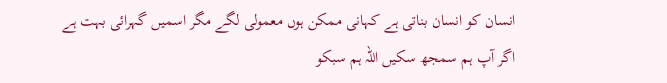انسان کو انسان بناتی ہے کہانی ممکن ہوں معمولی لگے مگر اسمیں گہرائی بہت ہے اگر آپ ہم سمجھ سکیں اللہ ہم سبکو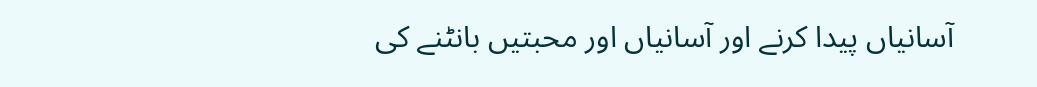آسانیاں پیدا کرنے اور آسانیاں اور محبتیں بانٹنے کی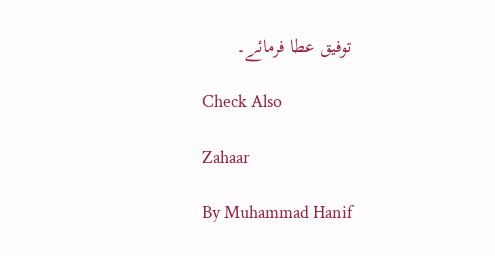توفیق عطا فرمائے۔

Check Also

Zahaar

By Muhammad Hanif